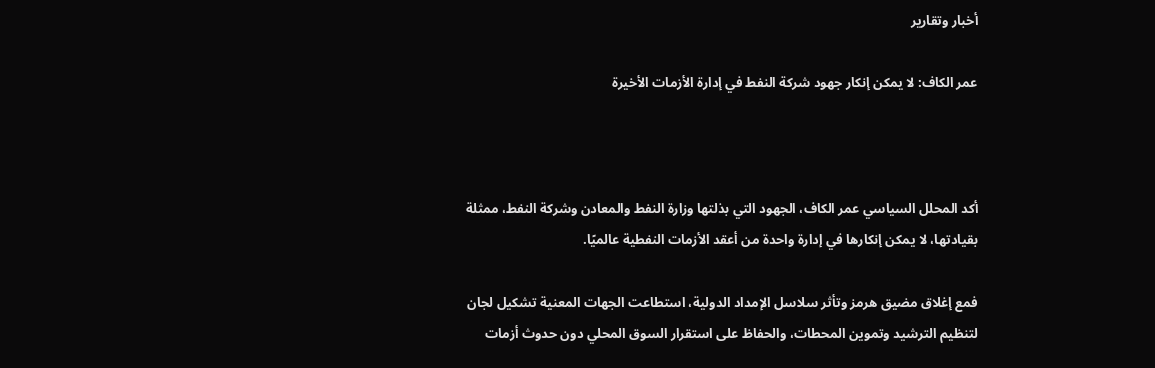أخبار وتقارير

عمر الكاف: لا يمكن إنكار جهود شركة النفط في إدارة الأزمات الأخيرة



أكد المحلل السياسي عمر الكاف، الجهود التي بذلتها وزارة النفط والمعادن وشركة النفط، ممثلة بقيادتها، لا يمكن إنكارها في إدارة واحدة من أعقد الأزمات النفطية عالميًا.

فمع إغلاق مضيق هرمز وتأثر سلاسل الإمداد الدولية، استطاعت الجهات المعنية تشكيل لجان لتنظيم الترشيد وتموين المحطات، والحفاظ على استقرار السوق المحلي دون حدوث أزمات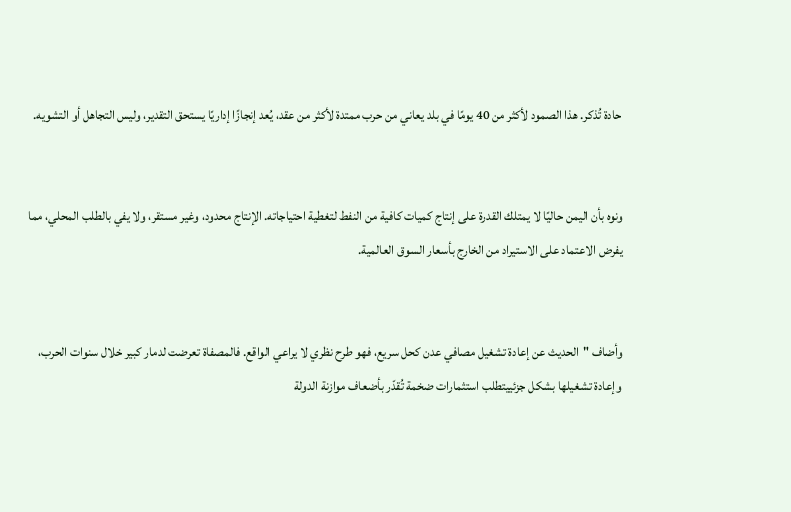حادة تُذكر. هذا الصمود لأكثر من 40 يومًا في بلد يعاني من حرب ممتدة لأكثر من عقد، يُعد إنجازًا إداريًا يستحق التقدير، وليس التجاهل أو التشويه.


ونوه بأن اليمن حاليًا لا يمتلك القدرة على إنتاج كميات كافية من النفط لتغطية احتياجاته. الإنتاج محدود، وغير مستقر، ولا يفي بالطلب المحلي، مما يفرض الاعتماد على الاستيراد من الخارج بأسعار السوق العالمية.


وأضاف "الحديث عن إعادة تشغيل مصافي عدن كحل سريع، فهو طرح نظري لا يراعي الواقع. فالمصفاة تعرضت لدمار كبير خلال سنوات الحرب، وإعادة تشغيلها بشكل جزئييتطلب استثمارات ضخمة تُقدّر بأضعاف موازنة الدولة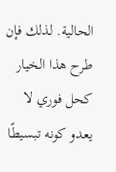الحالية. لذلك فإن طرح هذا الخيار كحل فوري لا يعدو كونه تبسيطًا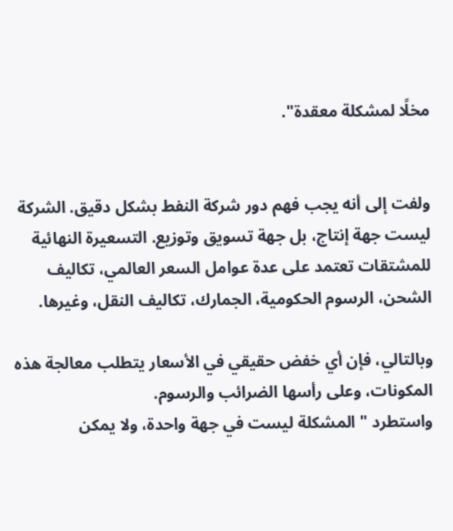مخلًا لمشكلة معقدة".


ولفت إلى أنه يجب فهم دور شركة النفط بشكل دقيق. الشركة ليست جهة إنتاج، بل جهة تسويق وتوزيع. التسعيرة النهائية للمشتقات تعتمد على عدة عوامل السعر العالمي، تكاليف الشحن، الرسوم الحكومية، الجمارك، تكاليف النقل، وغيرها.

وبالتالي، فإن أي خفض حقيقي في الأسعار يتطلب معالجة هذه المكونات، وعلى رأسها الضرائب والرسوم.
واستطرد "المشكلة ليست في جهة واحدة، ولا يمكن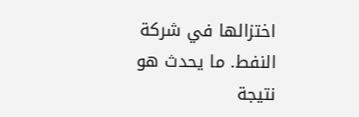اختزالها في شركة النفط. ما يحدث هو نتيجة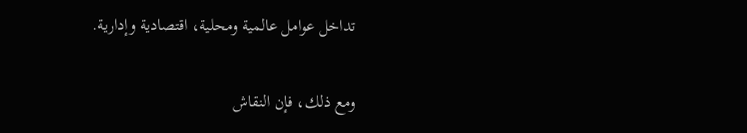تداخل عوامل عالمية ومحلية، اقتصادية وإدارية.

ومع ذلك، فإن النقاش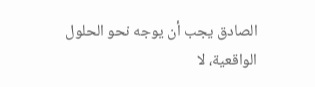الصادق يجب أن يوجه نحو الحلول الواقعية، لا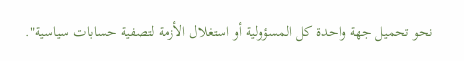نحو تحميل جهة واحدة كل المسؤولية أو استغلال الأزمة لتصفية حسابات سياسية".